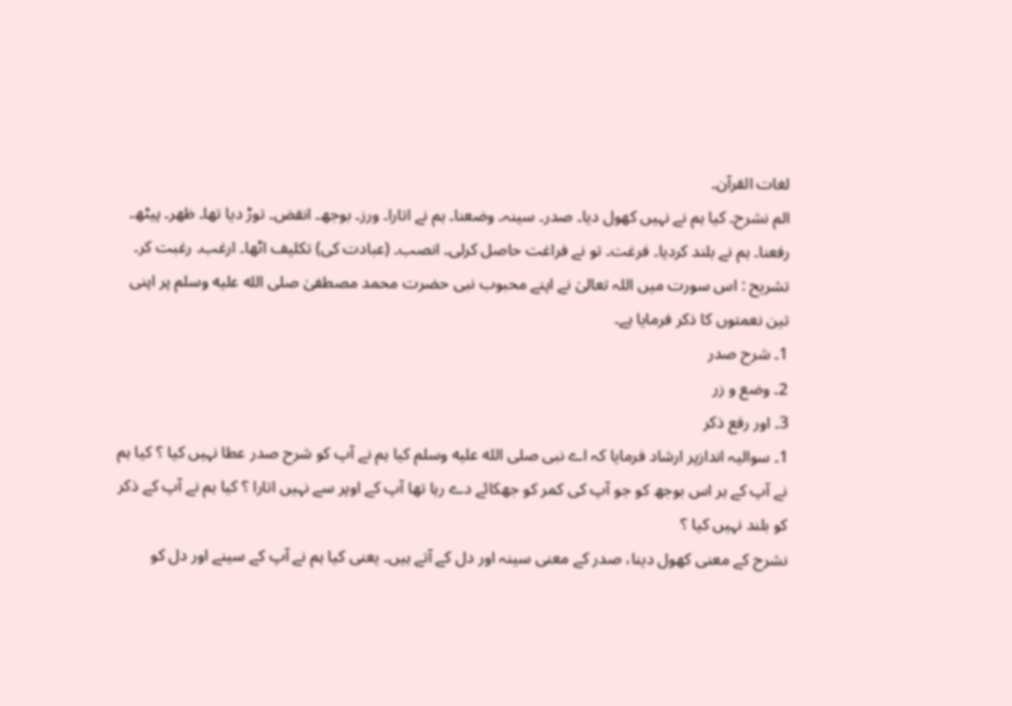لغات القرآن۔
الم نشرح۔ کیا ہم نے نہیں کھول دیا۔ صدر۔ سینہ۔ وضعنا۔ ہم نے اتارا۔ ورز۔ بوجھ۔ انقض۔ توڑ دیا تھا۔ ظھر۔ پیٹھ۔ رفعنا۔ ہم نے بلند کردیا۔ فرغت۔ تو نے فراغت حاصل کرلی۔ انصب۔ (عبادت کی) تکلیف اٹھا۔ ارغب۔ رغبت کر۔
تشریح : اس سورت میں اللہ تعالیٰ نے اپنے محبوب نبی حضرت محمد مصطفیٰ صلى الله عليه وسلم پر اپنی تین نعمتوں کا ذکر فرمایا ہے۔
1۔ شرح صدر
2۔ وضع و زر
3۔ اور رفع ذکر
1۔ سوالیہ اندازپر ارشاد فرمایا کہ اے نبی صلى الله عليه وسلم کیا ہم نے آپ کو شرح صدر عطا نہیں کیا ؟ کیا ہم نے آپ کے ہر اس بوجھ کو جو آپ کی کمر کو جھکائے دے رہا تھا آپ کے اوپر سے نہیں اتارا ؟ کیا ہم نے آپ کے ذکر کو بلند نہیں کیا ؟
نشرح کے معنی کھول دینا، صدر کے معنی سینہ اور دل کے آتے ہیں۔ یعنی کیا ہم نے آپ کے سینے اور دل کو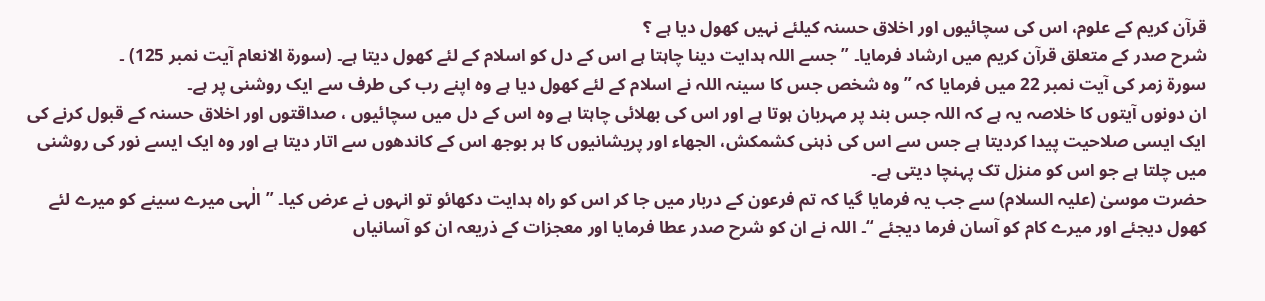قرآن کریم کے علوم، اس کی سچائیوں اور اخلاق حسنہ کیلئے نہیں کھول دیا ہے ؟
شرح صدر کے متعلق قرآن کریم میں ارشاد فرمایا۔ ” جسے اللہ ہدایت دینا چاہتا ہے اس کے دل کو اسلام کے لئے کھول دیتا ہے۔ (سورۃ الانعام آیت نمبر 125) ۔
سورة زمر کی آیت نمبر 22 میں فرمایا کہ ” وہ شخص جس کا سینہ اللہ نے اسلام کے لئے کھول دیا ہے وہ اپنے رب کی طرف سے ایک روشنی پر ہے۔
ان دونوں آیتوں کا خلاصہ یہ ہے کہ اللہ جس بند پر مہربان ہوتا ہے اور اس کی بھلائی چاہتا ہے وہ اس کے دل میں سچائیوں ، صداقتوں اور اخلاق حسنہ کے قبول کرنے کی ایک ایسی صلاحیت پیدا کردیتا ہے جس سے اس کی ذہنی کشمکش، الجھاء اور پریشانیوں کا ہر بوجھ اس کے کاندھوں سے اتار دیتا ہے اور وہ ایک ایسے نور کی روشنی میں چلتا ہے جو اس کو منزل تک پہنچا دیتی ہے۔
حضرت موسیٰ (علیہ السلام) سے جب یہ فرمایا گیا کہ تم فرعون کے دربار میں جا کر اس کو راہ ہدایت دکھائو تو انہوں نے عرض کیا۔ ” الٰہی میرے سینے کو میرے لئے کھول دیجئے اور میرے کام کو آسان فرما دیجئے “۔ اللہ نے ان کو شرح صدر عطا فرمایا اور معجزات کے ذریعہ ان کو آسانیاں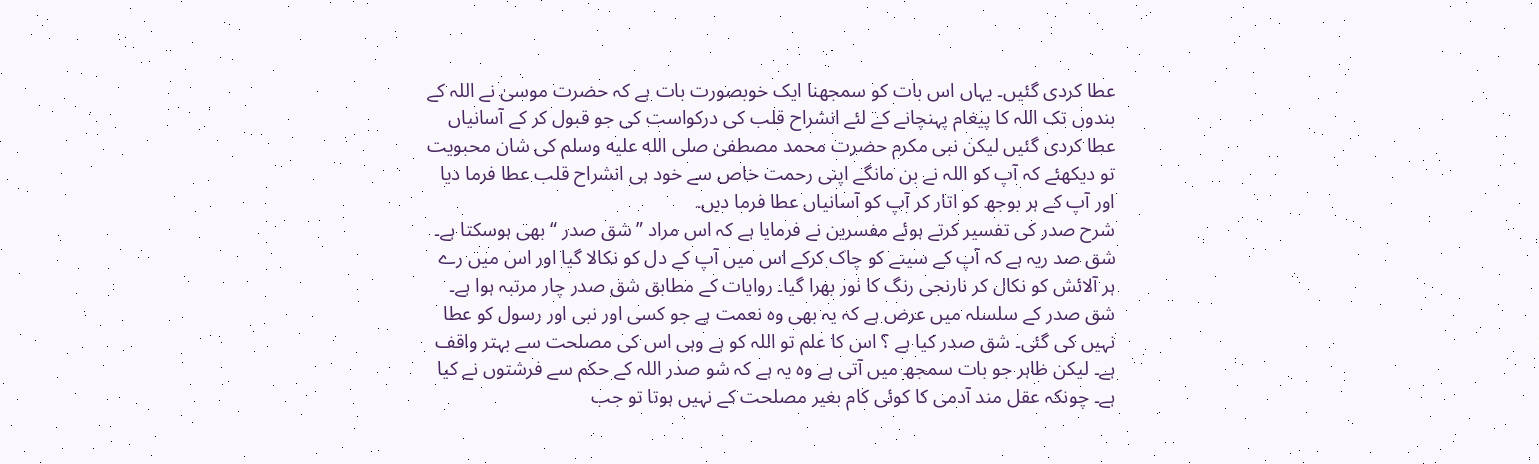عطا کردی گئیں۔ یہاں اس بات کو سمجھنا ایک خوبصورت بات ہے کہ حضرت موسیٰ نے اللہ کے بندوں تک اللہ کا پیغام پہنچانے کے لئے انشراح قلب کی درکواست کی جو قبول کر کے آسانیاں عطا کردی گئیں لیکن نبی مکرم حضرت محمد مصطفیٰ صلى الله عليه وسلم کی شان محبویت تو دیکھئے کہ آپ کو اللہ نے بن مانگے اپنی رحمت خاص سے خود ہی انشراح قلب عطا فرما دیا اور آپ کے ہر بوجھ کو اتار کر آپ کو آسانیاں عطا فرما دیں۔
شرح صدر کی تفسیر کرتے ہوئے مفسرین نے فرمایا ہے کہ اس مراد ” شق صدر “ بھی ہوسکتا ہے۔ شق صد ریہ ہے کہ آپ کے سینے کو چاک کرکے اس میں آپ کے دل کو نکالا گیا اور اس میں رے ہر آلائش کو نکال کر نارنجی رنگ کا نور بھرا گیا۔ روایات کے مطابق شق صدر چار مرتبہ ہوا ہے۔
شق صدر کے سلسلہ میں عرض ہے کہ یہ بھی وہ نعمت ہے جو کسی اور نبی اور رسول کو عطا نہیں کی گئی۔ شق صدر کیا ہے ؟ اس کا علم تو اللہ کو ہے وہی اس کی مصلحت سے بہتر واقف ہے۔ لیکن ظاہر جو بات سمجھ میں آتی ہے وہ یہ ہے کہ شو صدر اللہ کے حکم سے فرشتوں نے کیا ہے۔ چونکہ عقل مند آدمی کا کوئی کام بغیر مصلحت کے نہیں ہوتا تو جب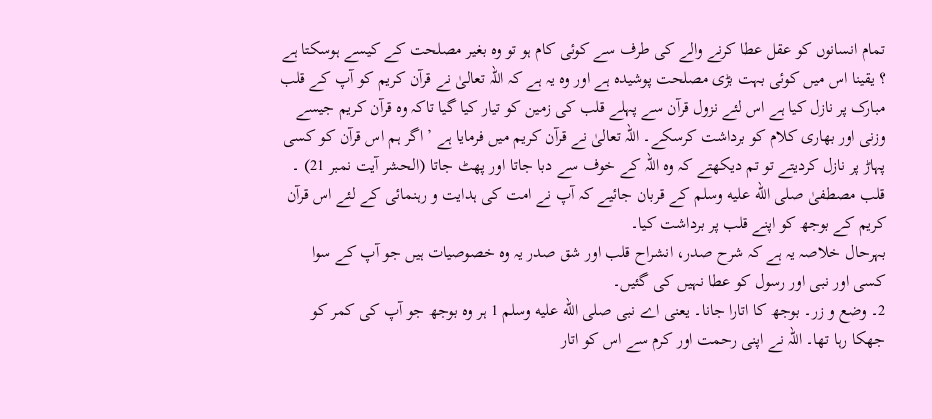تمام انسانوں کو عقل عطا کرنے والے کی طرف سے کوئی کام ہو تو وہ بغیر مصلحت کے کیسے ہوسکتا ہے ؟ یقینا اس میں کوئی بہت بڑی مصلحت پوشیدہ ہے اور وہ یہ ہے کہ اللہ تعالیٰ نے قرآن کریم کو آپ کے قلب مبارک پر نازل کیا ہے اس لئے نزول قرآن سے پہلے قلب کی زمین کو تیار کیا گیا تاکہ وہ قرآن کریم جیسے وزنی اور بھاری کلام کو برداشت کرسکے۔ اللہ تعالیٰ نے قرآن کریم میں فرمایا ہے ’ اگر ہم اس قرآن کو کسی پہاڑ پر نازل کردیتے تو تم دیکھتے کہ وہ اللہ کے خوف سے دبا جاتا اور پھٹ جاتا (الحشر آیت نمبر 21) ۔ قلب مصطفیٰ صلى الله عليه وسلم کے قربان جائیے کہ آپ نے امت کی ہدایت و رہنمائی کے لئے اس قرآن کریم کے بوجھ کو اپنے قلب پر برداشت کیا۔
بہرحال خلاصہ یہ ہے کہ شرح صدر، انشراح قلب اور شق صدر یہ وہ خصوصیات ہیں جو آپ کے سوا کسی اور نبی اور رسول کو عطا نہیں کی گئیں۔
2۔ وضع و زر۔ بوجھ کا اتارا جانا۔ یعنی اے نبی صلى الله عليه وسلم 1 ہر وہ بوجھ جو آپ کی کمر کو جھکا رہا تھا۔ اللہ نے اپنی رحمت اور کرم سے اس کو اتار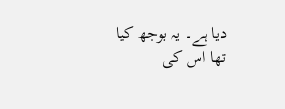دیا ہے۔ یہ بوجھ کیا تھا اس کی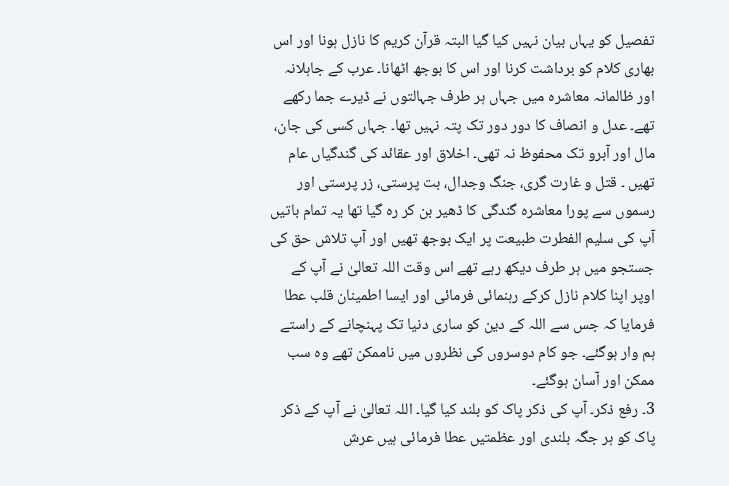تفصیل کو یہاں بیان نہیں کیا گیا البتہ قرآن کریم کا نازل ہونا اور اس بھاری کلام کو برداشت کرنا اور اس کا بوجھ اٹھانا۔ عرب کے جاہلانہ اور ظالمانہ معاشرہ میں جہاں ہر طرف جہالتوں نے ڈیرے جما رکھے تھے۔ عدل و انصاف کا دور دور تک پتہ نہیں تھا۔ جہاں کسی کی جان، مال اور آبرو تک محفوظ نہ تھی۔ اخلاق اور عقائد کی گندگیاں عام تھیں ۔ قتل و غارت گری، جنگ وجدال، بت پرستی، زر پرستی اور رسموں سے پورا معاشرہ گندگی کا ڈھیر بن کر رہ گیا تھا یہ تمام باتیں آپ کی سلیم الفطرت طبیعت پر ایک بوجھ تھیں اور آپ تلاش حق کی جستجو میں ہر طرف دیکھ رہے تھے اس وقت اللہ تعالیٰ نے آپ کے اوپر اپنا کلام نازل کرکے رہنمائی فرمائی اور ایسا اطمینان قلب عطا فرمایا کہ جس سے اللہ کے دین کو ساری دنیا تک پہنچانے کے راستے ہم وار ہوگئے۔ جو کام دوسروں کی نظروں میں ناممکن تھے وہ سب ممکن اور آسان ہوگئے۔
3۔ رفع ذکر۔ آپ کی ذکر پاک کو بلند کیا گیا۔ اللہ تعالیٰ نے آپ کے ذکر پاک کو ہر جگہ بلندی اور عظمتیں عطا فرمائی ہیں عرش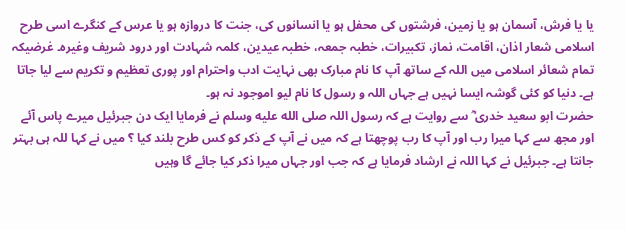یا یا فرش، آسمان ہو یا زمین، فرشتوں کی محفل ہو یا انسانوں کی، جنت کا دروازہ ہو یا عرس کے کنگرے اسی طرح اسلامی شعار اذان، اقامت، نماز، تکبیرات، خطبہ جمعہ، خطبہ عیدین، کلمہ شہادت اور درود شریف وغیرہ۔ غرضیکہ تمام شعائر اسلامی میں اللہ کے ساتھ آپ کا نام مبارک بھی نہایت ادب واحترام اور پوری تعظیم و تکریم سے لیا جاتا ہے۔ دنیا کو کئی گوشہ ایسا نہیں ہے جہاں اللہ و رسول کا نام لیو اموجود نہ ہو۔
حضرت ابو سعید خدری ؓ سے روایت ہے کہ رسول اللہ صلى الله عليه وسلم نے فرمایا ایک دن جبرئیل میرے پاس آئے اور مجھ سے کہا میرا رب اور آپ کا رب پوچھتا ہے کہ میں نے آپ کے ذکر کو کس طرح بلند کیا ؟ میں نے کہا للہ ہی بہتر جانتا ہے۔ جبرئیل نے کہا اللہ نے ارشاد فرمایا ہے کہ جب اور جہاں میرا ذکر کیا جائے گا وہیں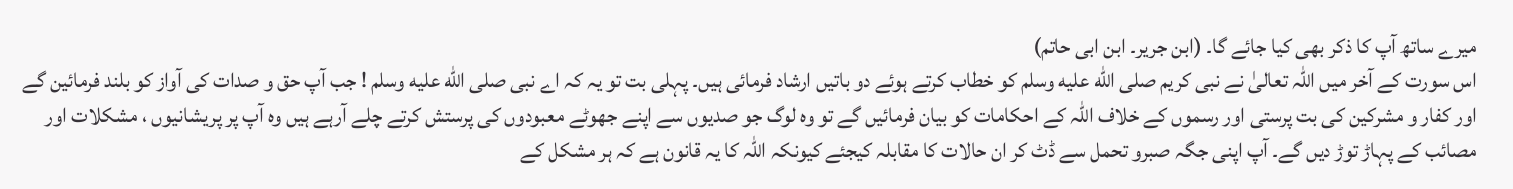میرے ساتھ آپ کا ذکر بھی کیا جائے گا۔ (ابن جریر۔ ابن ابی حاتم)
اس سورت کے آخر میں اللہ تعالیٰ نے نبی کریم صلى الله عليه وسلم کو خطاب کرتے ہوئے دو باتیں ارشاد فرمائی ہیں۔ پہلی بت تو یہ کہ اے نبی صلى الله عليه وسلم ! جب آپ حق و صدات کی آواز کو بلند فرمائین گے اور کفار و مشرکین کی بت پرستی اور رسموں کے خلاف اللہ کے احکامات کو بیان فرمائیں گے تو وہ لوگ جو صدیوں سے اپنے جھوٹے معبودوں کی پرستش کرتے چلے آرہے ہیں وہ آپ پر پریشانیوں ، مشکلات اور مصائب کے پہاڑ توڑ دیں گے۔ آپ اپنی جگہ صبرو تحمل سے ڈٹ کر ان حالات کا مقابلہ کیجئے کیونکہ اللہ کا یہ قانون ہے کہ ہر مشکل کے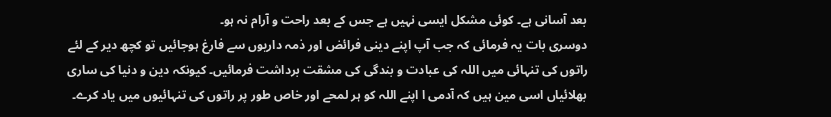بعد آسانی ہے۔ کوئی مشکل ایسی نہیں ہے جس کے بعد راحت و آرام نہ ہو۔
دوسری بات یہ فرمائی کہ جب آپ اپنے دینی فرائض اور ذمہ داریوں سے فارغ ہوجائیں تو کچھ دیر کے لئے راتوں کی تنہائی میں اللہ کی عبادت و بندگی کی مشقت برداشت فرمائیں۔ کیونکہ دین و دنیا کی ساری بھلائیاں اسی مین ہیں کہ آدمی ا اپنے اللہ کو ہر لمحے اور خاص طور پر راتوں کی تنہائیوں میں یاد کرے۔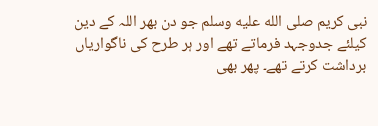نبی کریم صلى الله عليه وسلم جو دن بھر اللہ کے دین کیلئے جدوجہد فرماتے تھے اور ہر طرح کی ناگواریاں برداشت کرتے تھے۔ پھر بھی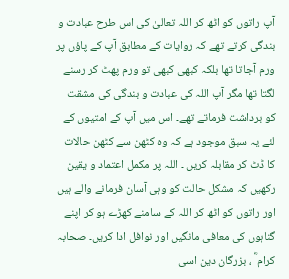آپ راتوں کو اٹھ کر اللہ تعالیٰ کی اس طرح عبادت و بندگی کرتے تھے کہ روایات کے مطابق آپ کے پاؤں پر ورم آجاتا تھا بلکہ کبھی کبھی تو ورم پھٹ کر رسنے لگتا تھا مگر آپ اللہ کی عبادت و بندگی کی مشقت کو برداشت فرماتے تھے۔ اس میں آپ کے امتیوں کے لئے یہ سبق موجود ہے کہ وہ کٹھن سے کٹھن حالات کا ڈٹ کر مقابلہ کریں ۔ اللہ پر مکمل اعتماد و یقین رکھیں کہ مشکل حالت کو وہی آسان فرمانے والے ہیں اور راتوں کو اٹھ کر اللہ کے سامنے کھڑے ہو کر اپنے گناہوں کی معافی مانگیں اور نوافل ادا کریں۔ صحابہ کرام ؓ ، بزرگان دین اسی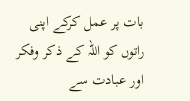بات پر عمل کرکے اپنی راتوں کو اللہ کے ذکر وفکر اور عبادت سے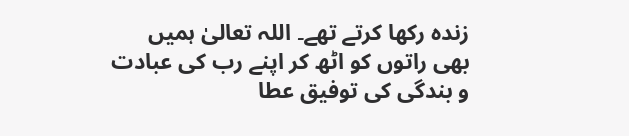زندہ رکھا کرتے تھے۔ اللہ تعالیٰ ہمیں بھی راتوں کو اٹھ کر اپنے رب کی عبادت و بندگی کی توفیق عطا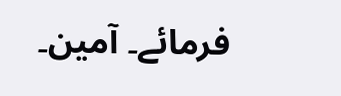فرمائے۔ آمین۔